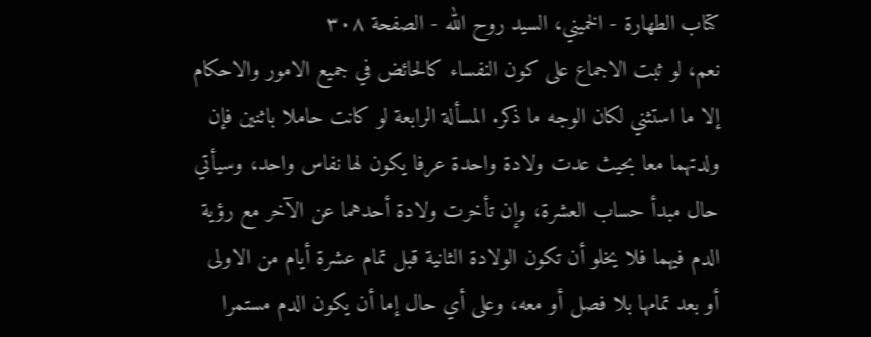كتاب الطهارة - الخميني، السيد روح الله - الصفحة ٣٠٨
نعم، لو ثبت الاجماع على كون النفساء كالحائض في جميع الامور والاحكام إلا ما استثني لكان الوجه ما ذكر. المسألة الرابعة لو كانت حاملا باثنين فإن ولدتهما معا بحيث عدت ولادة واحدة عرفا يكون لها نفاس واحد، وسيأتي حال مبدأ حساب العشرة، وإن تأخرت ولادة أحدهما عن الآخر مع رؤية الدم فيهما فلا يخلو أن تكون الولادة الثانية قبل تمام عشرة أيام من الاولى أو بعد تمامها بلا فصل أو معه، وعلى أي حال إما أن يكون الدم مستمرا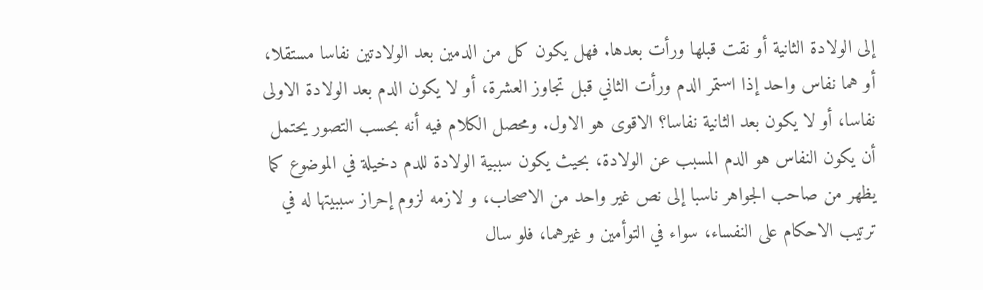إلى الولادة الثانية أو نقت قبلها ورأت بعدها. فهل يكون كل من الدمين بعد الولادتين نفاسا مستقلا، أو هما نفاس واحد إذا استمر الدم ورأت الثاني قبل تجاوز العشرة، أو لا يكون الدم بعد الولادة الاولى نفاسا، أو لا يكون بعد الثانية نفاسا؟ الاقوى هو الاول. ومحصل الكلام فيه أنه بحسب التصور يحتمل أن يكون النفاس هو الدم المسبب عن الولادة، بحيث يكون سببية الولادة للدم دخيلة في الموضوع كما يظهر من صاحب الجواهر ناسبا إلى نص غير واحد من الاصحاب، و لازمه لزوم إحراز سببيتها له في ترتيب الاحكام على النفساء، سواء في التوأمين و غيرهما، فلو سال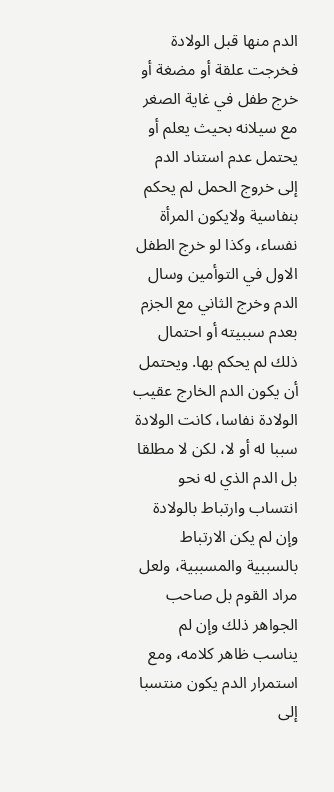الدم منها قبل الولادة فخرجت علقة أو مضغة أو خرج طفل في غاية الصغر مع سيلانه بحيث يعلم أو يحتمل عدم استناد الدم إلى خروج الحمل لم يحكم بنفاسية ولايكون المرأة نفساء، وكذا لو خرج الطفل الاول في التوأمين وسال الدم وخرج الثاني مع الجزم بعدم سببيته أو احتمال ذلك لم يحكم بها. ويحتمل أن يكون الدم الخارج عقيب الولادة نفاسا، كانت الولادة سببا له أو لا، لكن لا مطلقا بل الدم الذي له نحو انتساب وارتباط بالولادة وإن لم يكن الارتباط بالسببية والمسببية، ولعل مراد القوم بل صاحب الجواهر ذلك وإن لم يناسب ظاهر كلامه، ومع استمرار الدم يكون منتسبا إلى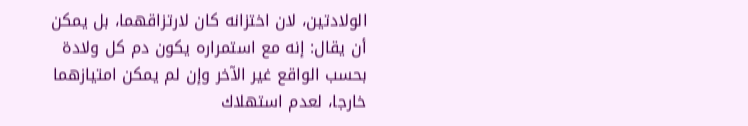الولادتين، لان اختزانه كان لارتزاقهما، بل يمكن أن يقال: إنه مع استمراره يكون دم كل ولادة بحسب الواقع غير الآخر وإن لم يمكن امتيازهما خارجا، لعدم استهلاك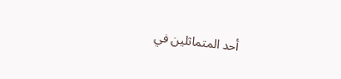أحد المتماثلين في